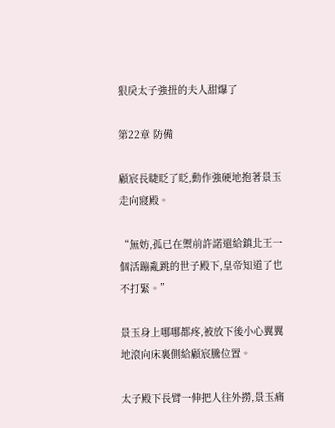狠戾太子強扭的夫人甜爆了

第22章 防備

顧宸長睫眨了眨,動作強硬地抱著景玉走向寢殿。

“無妨,孤已在禦前許諾還給鎮北王一個活蹦亂跳的世子殿下,皇帝知道了也不打緊。”

景玉身上哪哪都疼,被放下後小心翼翼地滾向床裏側給顧宸騰位置。

太子殿下長臂一伸把人往外撈,景玉痛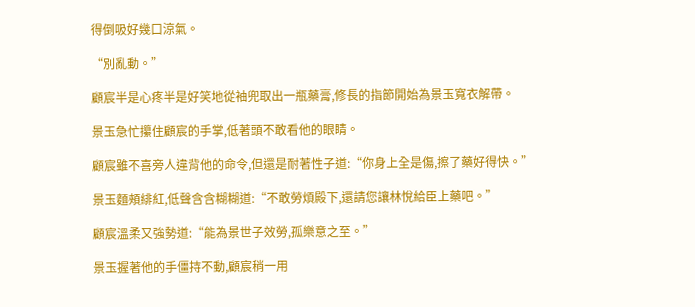得倒吸好幾口涼氣。

“別亂動。”

顧宸半是心疼半是好笑地從袖兜取出一瓶藥膏,修長的指節開始為景玉寬衣解帶。

景玉急忙攥住顧宸的手掌,低著頭不敢看他的眼睛。

顧宸雖不喜旁人違背他的命令,但還是耐著性子道:“你身上全是傷,擦了藥好得快。”

景玉麵頰緋紅,低聲含含糊糊道:“不敢勞煩殿下,還請您讓林悅給臣上藥吧。”

顧宸溫柔又強勢道:“能為景世子效勞,孤樂意之至。”

景玉握著他的手僵持不動,顧宸稍一用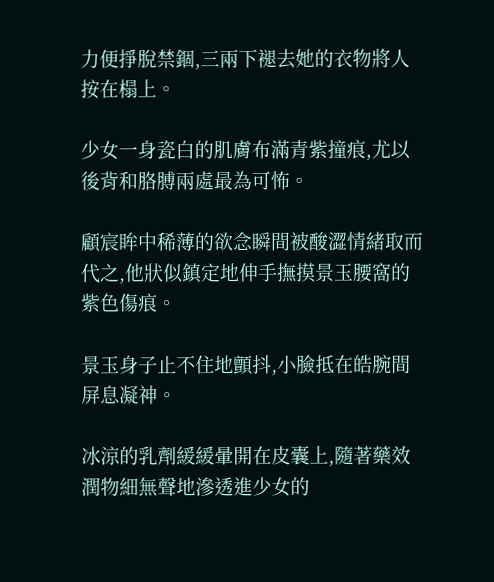力便掙脫禁錮,三兩下褪去她的衣物將人按在榻上。

少女一身瓷白的肌膚布滿青紫撞痕,尤以後背和胳膊兩處最為可怖。

顧宸眸中稀薄的欲念瞬間被酸澀情緒取而代之,他狀似鎮定地伸手撫摸景玉腰窩的紫色傷痕。

景玉身子止不住地顫抖,小臉抵在皓腕間屏息凝神。

冰涼的乳劑緩緩暈開在皮囊上,隨著藥效潤物細無聲地滲透進少女的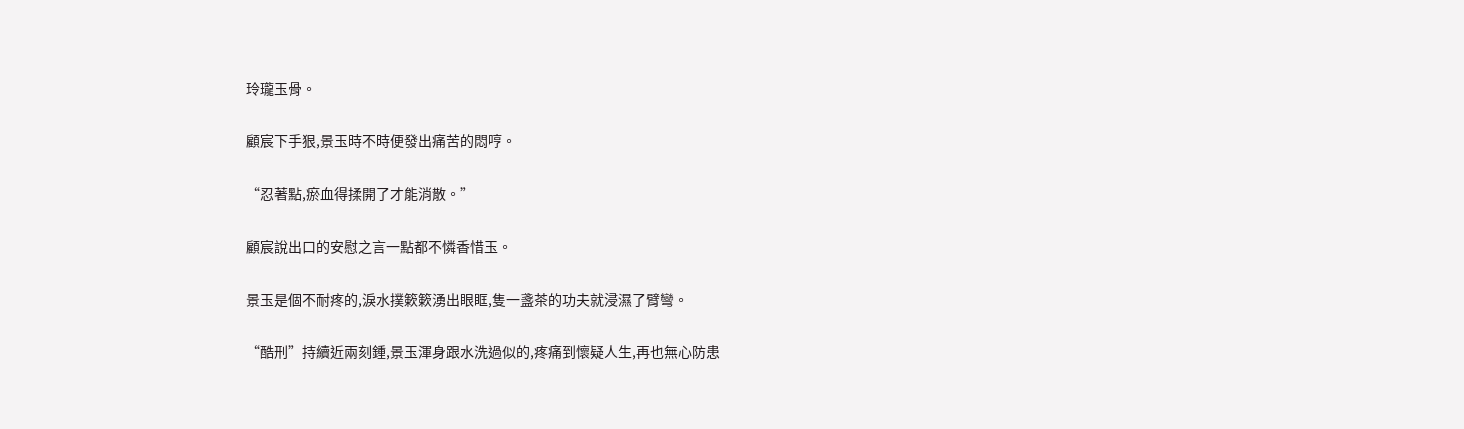玲瓏玉骨。

顧宸下手狠,景玉時不時便發出痛苦的悶哼。

“忍著點,瘀血得揉開了才能消散。”

顧宸說出口的安慰之言一點都不憐香惜玉。

景玉是個不耐疼的,淚水撲簌簌湧出眼眶,隻一盞茶的功夫就浸濕了臂彎。

“酷刑”持續近兩刻鍾,景玉渾身跟水洗過似的,疼痛到懷疑人生,再也無心防患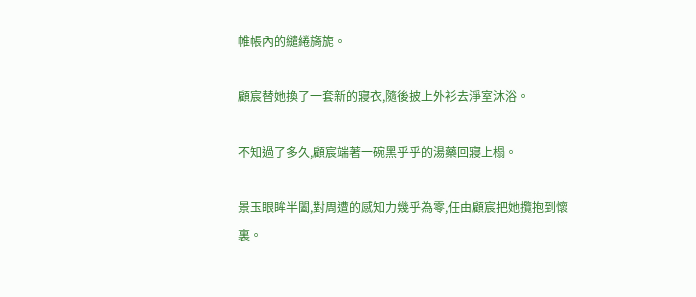帷帳內的繾綣旖旎。

顧宸替她換了一套新的寢衣,隨後披上外衫去淨室沐浴。

不知過了多久,顧宸端著一碗黑乎乎的湯藥回寢上榻。

景玉眼眸半闔,對周遭的感知力幾乎為零,任由顧宸把她攬抱到懷裏。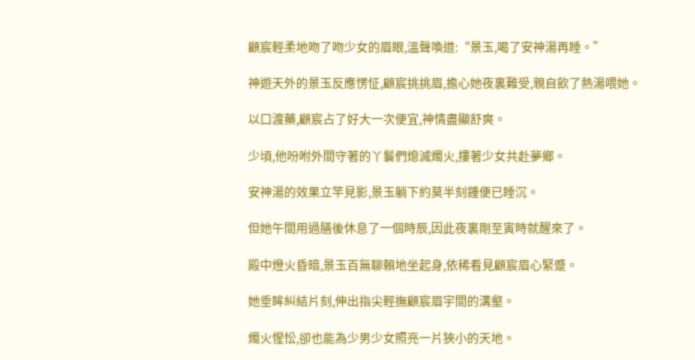顧宸輕柔地吻了吻少女的眉眼,溫聲喚道:“景玉,喝了安神湯再睡。”

神遊天外的景玉反應愣怔,顧宸挑挑眉,擔心她夜裏難受,親自飲了熱湯喂她。

以口渡藥,顧宸占了好大一次便宜,神情盡顯舒爽。

少頃,他吩咐外間守著的丫鬟們熄滅燭火,摟著少女共赴夢鄉。

安神湯的效果立竿見影,景玉躺下約莫半刻鍾便已睡沉。

但她午間用過膳後休息了一個時辰,因此夜裏剛至寅時就醒來了。

殿中燈火昏暗,景玉百無聊賴地坐起身,依稀看見顧宸眉心緊蹙。

她垂眸糾結片刻,伸出指尖輕撫顧宸眉宇間的溝壑。

燭火惺忪,卻也能為少男少女照亮一片狹小的天地。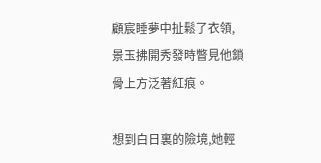顧宸睡夢中扯鬆了衣領,景玉拂開秀發時瞥見他鎖骨上方泛著紅痕。

想到白日裏的險境,她輕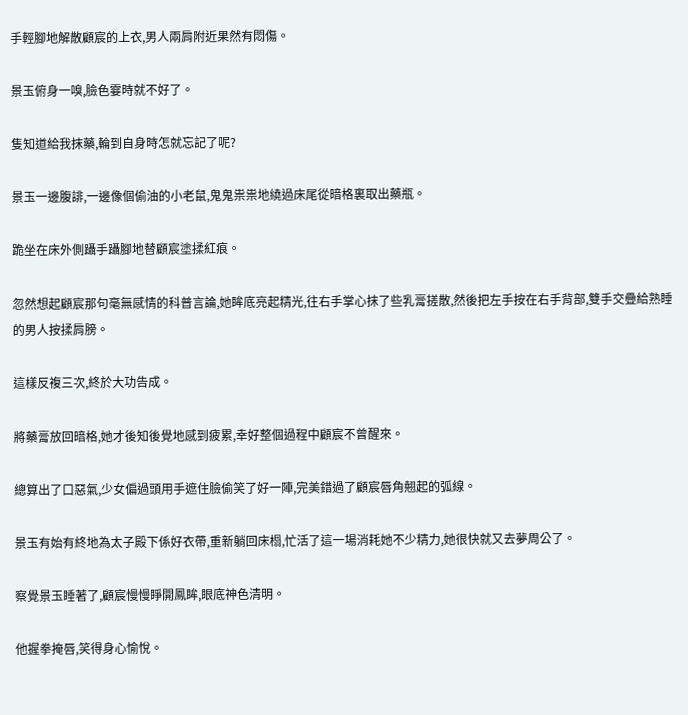手輕腳地解散顧宸的上衣,男人兩肩附近果然有悶傷。

景玉俯身一嗅,臉色霎時就不好了。

隻知道給我抹藥,輪到自身時怎就忘記了呢?

景玉一邊腹誹,一邊像個偷油的小老鼠,鬼鬼祟祟地繞過床尾從暗格裏取出藥瓶。

跪坐在床外側躡手躡腳地替顧宸塗揉紅痕。

忽然想起顧宸那句毫無感情的科普言論,她眸底亮起精光,往右手掌心抹了些乳膏搓散,然後把左手按在右手背部,雙手交疊給熟睡的男人按揉肩膀。

這樣反複三次,終於大功告成。

將藥膏放回暗格,她才後知後覺地感到疲累,幸好整個過程中顧宸不曾醒來。

總算出了口惡氣,少女偏過頭用手遮住臉偷笑了好一陣,完美錯過了顧宸唇角翹起的弧線。

景玉有始有終地為太子殿下係好衣帶,重新躺回床榻,忙活了這一場消耗她不少精力,她很快就又去夢周公了。

察覺景玉睡著了,顧宸慢慢睜開鳳眸,眼底神色清明。

他握拳掩唇,笑得身心愉悅。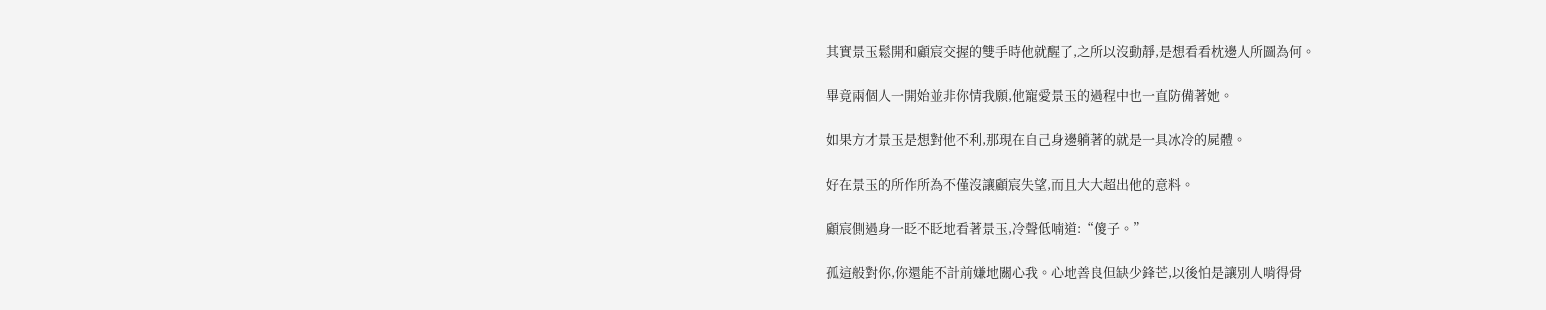其實景玉鬆開和顧宸交握的雙手時他就醒了,之所以沒動靜,是想看看枕邊人所圖為何。

畢竟兩個人一開始並非你情我願,他寵愛景玉的過程中也一直防備著她。

如果方才景玉是想對他不利,那現在自己身邊躺著的就是一具冰冷的屍體。

好在景玉的所作所為不僅沒讓顧宸失望,而且大大超出他的意料。

顧宸側過身一眨不眨地看著景玉,冷聲低喃道:“傻子。”

孤這般對你,你還能不計前嫌地關心我。心地善良但缺少鋒芒,以後怕是讓別人啃得骨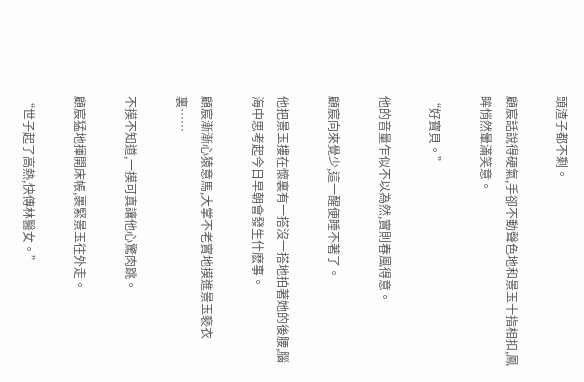頭渣子都不剩。

顧宸話說得硬氣,手卻不動聲色地和景玉十指相扣,鳳眸悄然暈滿笑意。

“好寶貝。”

他的音量乍似不以為然,實則春風得意。

顧宸向來覺少,這一醒便睡不著了。

他把景玉摟在懷裏有一搭沒一搭地拍著她的後腰,腦海中思考起今日早朝會發生什麽事。

顧宸漸漸心猿意馬,大掌不老實地摸進景玉褻衣裏……

不摸不知道,一摸可真讓他心驚肉跳。

顧宸猛地揮開床帳,裹緊景玉往外走。

“世子起了高熱,快傳林醫女。”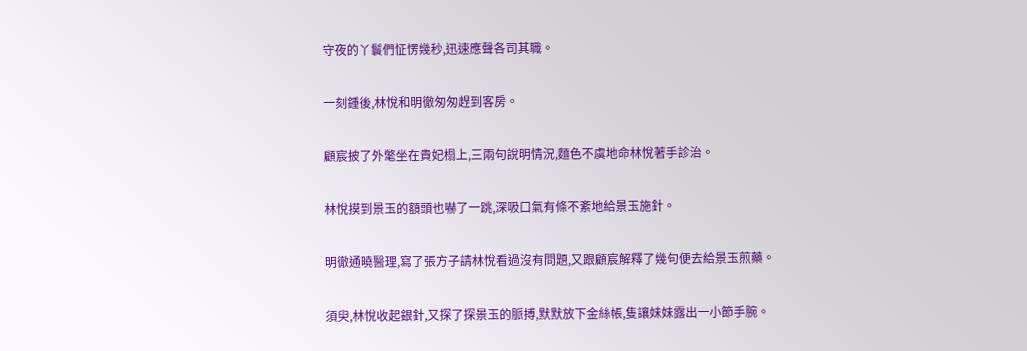守夜的丫鬟們怔愣幾秒,迅速應聲各司其職。

一刻鍾後,林悅和明徹匆匆趕到客房。

顧宸披了外氅坐在貴妃榻上,三兩句說明情況,麵色不虞地命林悅著手診治。

林悅摸到景玉的額頭也嚇了一跳,深吸口氣有條不紊地給景玉施針。

明徹通曉醫理,寫了張方子請林悅看過沒有問題,又跟顧宸解釋了幾句便去給景玉煎藥。

須臾,林悅收起銀針,又探了探景玉的脈搏,默默放下金絲帳,隻讓妹妹露出一小節手腕。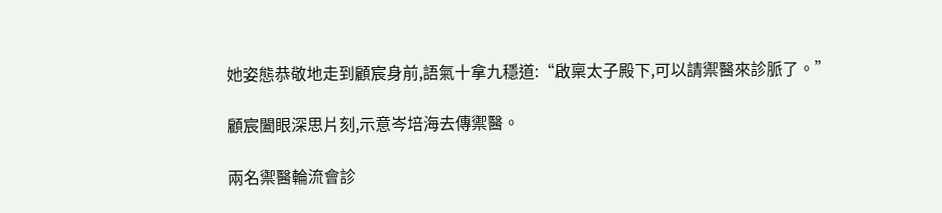她姿態恭敬地走到顧宸身前,語氣十拿九穩道:“啟稟太子殿下,可以請禦醫來診脈了。”

顧宸闔眼深思片刻,示意岑培海去傳禦醫。

兩名禦醫輪流會診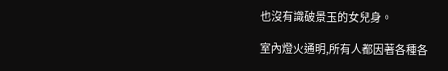也沒有識破景玉的女兒身。

室內燈火通明,所有人都因著各種各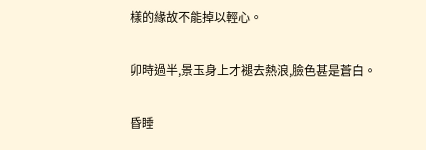樣的緣故不能掉以輕心。

卯時過半,景玉身上才褪去熱浪,臉色甚是蒼白。

昏睡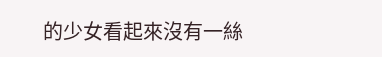的少女看起來沒有一絲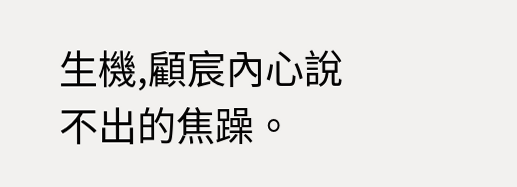生機,顧宸內心說不出的焦躁。